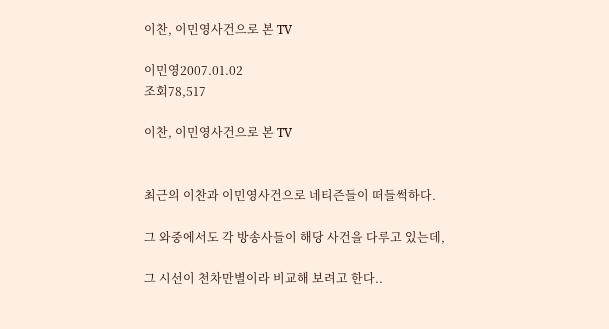이찬, 이민영사건으로 본 TV

이민영2007.01.02
조회78,517

이찬, 이민영사건으로 본 TV


최근의 이찬과 이민영사건으로 네티즌들이 떠들썩하다.

그 와중에서도 각 방송사들이 해당 사건을 다루고 있는데,

그 시선이 천차만별이라 비교해 보려고 한다..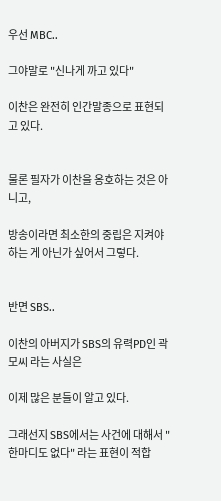우선 MBC..

그야말로 "신나게 까고 있다"

이찬은 완전히 인간말종으로 표현되고 있다.


물론 필자가 이찬을 옹호하는 것은 아니고,

방송이라면 최소한의 중립은 지켜야 하는 게 아닌가 싶어서 그렇다.


반면 SBS..

이찬의 아버지가 SBS의 유력PD인 곽모씨 라는 사실은

이제 많은 분들이 알고 있다.

그래선지 SBS에서는 사건에 대해서 "한마디도 없다" 라는 표현이 적합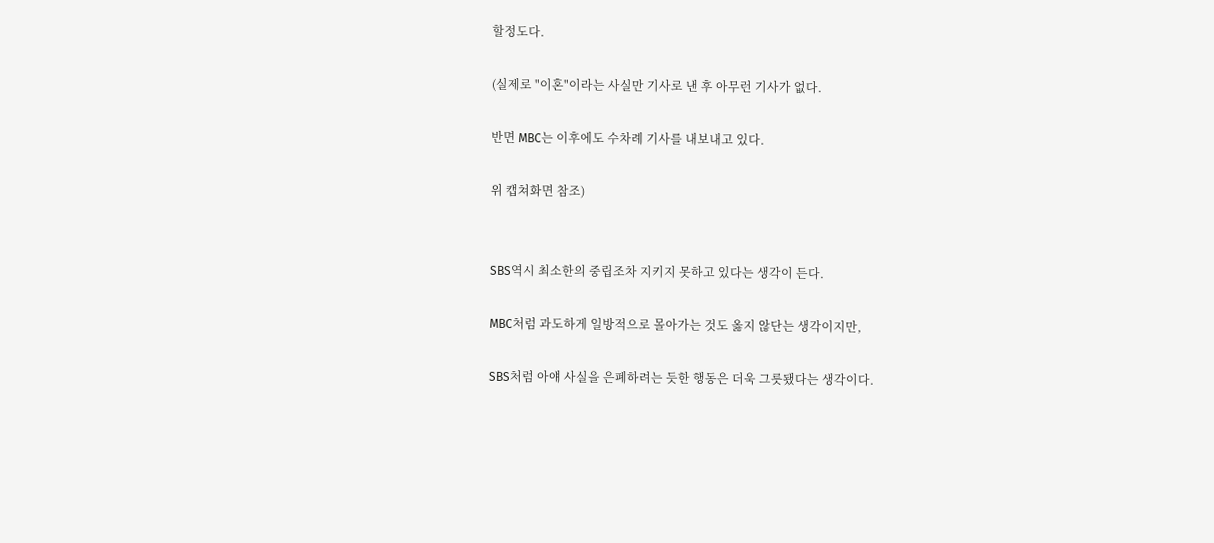할정도다.

(실제로 "이혼"이라는 사실만 기사로 낸 후 아무런 기사가 없다.

반면 MBC는 이후에도 수차례 기사를 내보내고 있다.

위 캡쳐화면 참조)


SBS역시 최소한의 중립조차 지키지 못하고 있다는 생각이 든다.

MBC처럼 과도하게 일방적으로 몰아가는 것도 옳지 않단는 생각이지만,

SBS처럼 아얘 사실을 은폐하려는 듯한 행동은 더욱 그릇됐다는 생각이다.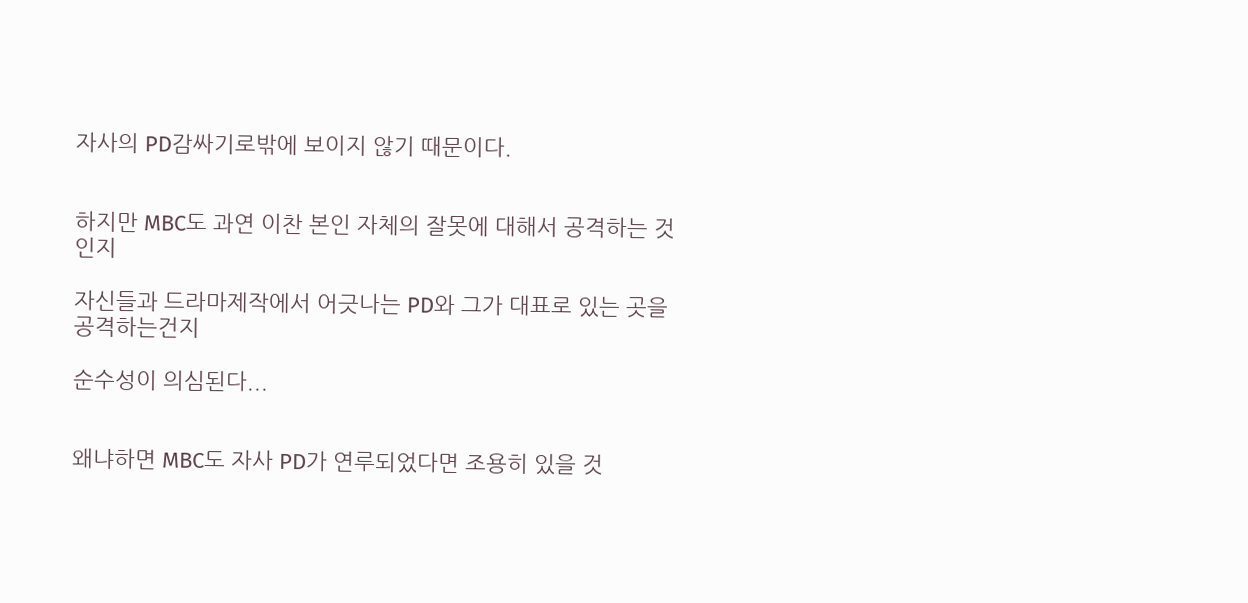자사의 PD감싸기로밖에 보이지 않기 때문이다.


하지만 MBC도 과연 이찬 본인 자체의 잘못에 대해서 공격하는 것인지

자신들과 드라마제작에서 어긋나는 PD와 그가 대표로 있는 곳을 공격하는건지

순수성이 의심된다...


왜냐하면 MBC도 자사 PD가 연루되었다면 조용히 있을 것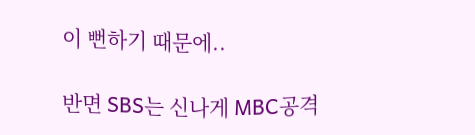이 뻔하기 때문에..

반면 SBS는 신나게 MBC공격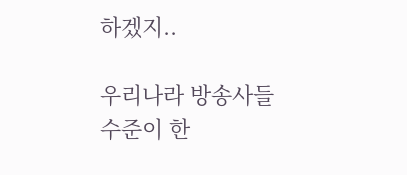하겠지..

우리나라 방송사들 수준이 한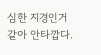심한 지경인거 같아 안타깝다.